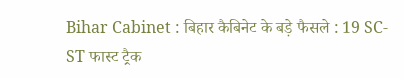Bihar Cabinet : बिहार कैबिनेट के बड़े फैसले : 19 SC-ST फास्ट ट्रैक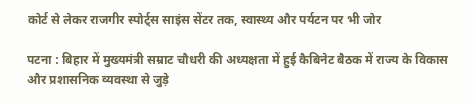कोर्ट से लेकर राजगीर स्पोर्ट्स साइंस सेंटर तक, स्वास्थ्य और पर्यटन पर भी जोर

पटना : बिहार में मुख्यमंत्री सम्राट चौधरी की अध्यक्षता में हुई कैबिनेट बैठक में राज्य के विकास और प्रशासनिक व्यवस्था से जुड़े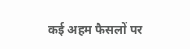कई अहम फैसलों पर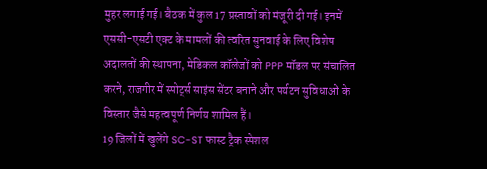मुहर लगाई गई। बैठक में कुल 17 प्रस्तावों को मंजूरी दी गई। इनमें एससी-एसटी एक्ट के मामलों की त्वरित सुनवाई के लिए विशेष अदालतों की स्थापना, मेडिकल कॉलेजों को PPP मॉडल पर संचालित करने, राजगीर में स्पोर्ट्स साइंस सेंटर बनाने और पर्यटन सुविधाओं के विस्तार जैसे महत्वपूर्ण निर्णय शामिल हैं।
19 जिलों में खुलेंगे SC-ST फास्ट ट्रैक स्पेशल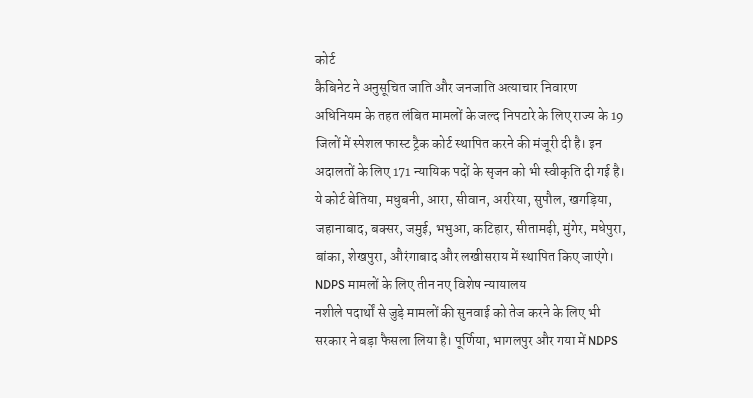कोर्ट
कैबिनेट ने अनुसूचित जाति और जनजाति अत्याचार निवारण अधिनियम के तहत लंबित मामलों के जल्द निपटारे के लिए राज्य के 19 जिलों में स्पेशल फास्ट ट्रैक कोर्ट स्थापित करने की मंजूरी दी है। इन अदालतों के लिए 171 न्यायिक पदों के सृजन को भी स्वीकृति दी गई है। ये कोर्ट बेतिया, मधुबनी, आरा, सीवान, अररिया, सुपौल, खगड़िया, जहानाबाद, बक्सर, जमुई, भभुआ, कटिहार, सीतामढ़ी, मुंगेर, मधेपुरा, बांका, शेखपुरा, औरंगाबाद और लखीसराय में स्थापित किए जाएंगे।
NDPS मामलों के लिए तीन नए विशेष न्यायालय
नशीले पदार्थों से जुड़े मामलों की सुनवाई को तेज करने के लिए भी सरकार ने बड़ा फैसला लिया है। पूर्णिया, भागलपुर और गया में NDPS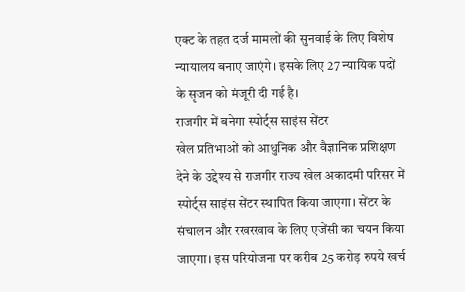एक्ट के तहत दर्ज मामलों की सुनवाई के लिए विशेष न्यायालय बनाए जाएंगे। इसके लिए 27 न्यायिक पदों के सृजन को मंजूरी दी गई है।
राजगीर में बनेगा स्पोर्ट्स साइंस सेंटर
खेल प्रतिभाओं को आधुनिक और वैज्ञानिक प्रशिक्षण देने के उद्देश्य से राजगीर राज्य खेल अकादमी परिसर में स्पोर्ट्स साइंस सेंटर स्थापित किया जाएगा। सेंटर के संचालन और रखरखाव के लिए एजेंसी का चयन किया जाएगा। इस परियोजना पर करीब 25 करोड़ रुपये खर्च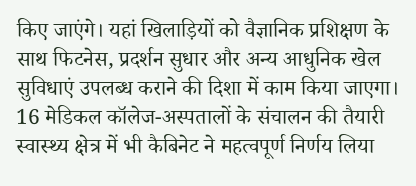किए जाएंगे। यहां खिलाड़ियों को वैज्ञानिक प्रशिक्षण के साथ फिटनेस, प्रदर्शन सुधार और अन्य आधुनिक खेल सुविधाएं उपलब्ध कराने की दिशा में काम किया जाएगा।
16 मेडिकल कॉलेज-अस्पतालों के संचालन की तैयारी
स्वास्थ्य क्षेत्र में भी कैबिनेट ने महत्वपूर्ण निर्णय लिया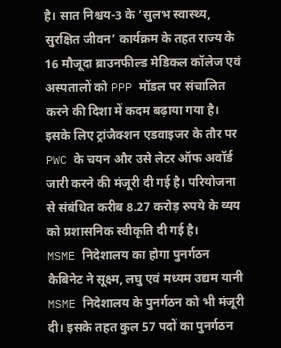है। सात निश्चय-3 के ‘सुलभ स्वास्थ्य, सुरक्षित जीवन’ कार्यक्रम के तहत राज्य के 16 मौजूदा ब्राउनफील्ड मेडिकल कॉलेज एवं अस्पतालों को PPP मॉडल पर संचालित करने की दिशा में कदम बढ़ाया गया है। इसके लिए ट्रांजैक्शन एडवाइजर के तौर पर PWC के चयन और उसे लेटर ऑफ अवॉर्ड जारी करने की मंजूरी दी गई है। परियोजना से संबंधित करीब 8.27 करोड़ रुपये के व्यय को प्रशासनिक स्वीकृति दी गई है।
MSME निदेशालय का होगा पुनर्गठन
कैबिनेट ने सूक्ष्म, लघु एवं मध्यम उद्यम यानी MSME निदेशालय के पुनर्गठन को भी मंजूरी दी। इसके तहत कुल 57 पदों का पुनर्गठन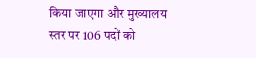किया जाएगा और मुख्यालय स्तर पर 106 पदों को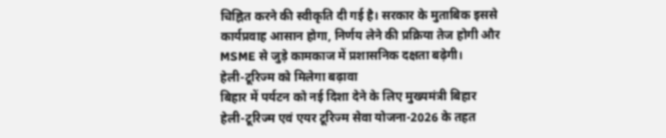चिह्नित करने की स्वीकृति दी गई है। सरकार के मुताबिक इससे कार्यप्रवाह आसान होगा, निर्णय लेने की प्रक्रिया तेज होगी और MSME से जुड़े कामकाज में प्रशासनिक दक्षता बढ़ेगी।
हेली-टूरिज्म को मिलेगा बढ़ावा
बिहार में पर्यटन को नई दिशा देने के लिए मुख्यमंत्री बिहार हेली-टूरिज्म एवं एयर टूरिज्म सेवा योजना-2026 के तहत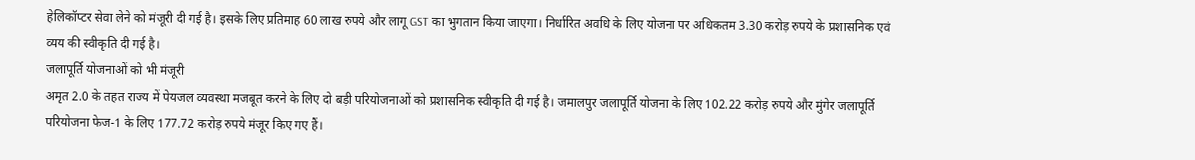हेलिकॉप्टर सेवा लेने को मंजूरी दी गई है। इसके लिए प्रतिमाह 60 लाख रुपये और लागू GST का भुगतान किया जाएगा। निर्धारित अवधि के लिए योजना पर अधिकतम 3.30 करोड़ रुपये के प्रशासनिक एवं व्यय की स्वीकृति दी गई है।
जलापूर्ति योजनाओं को भी मंजूरी
अमृत 2.0 के तहत राज्य में पेयजल व्यवस्था मजबूत करने के लिए दो बड़ी परियोजनाओं को प्रशासनिक स्वीकृति दी गई है। जमालपुर जलापूर्ति योजना के लिए 102.22 करोड़ रुपये और मुंगेर जलापूर्ति परियोजना फेज-1 के लिए 177.72 करोड़ रुपये मंजूर किए गए हैं।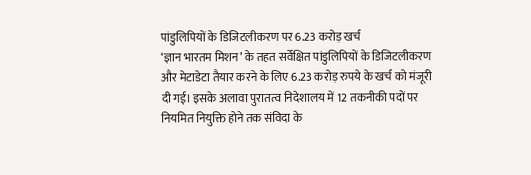पांडुलिपियों के डिजिटलीकरण पर 6.23 करोड़ खर्च
‘ज्ञान भारतम मिशन’ के तहत सर्वेक्षित पांडुलिपियों के डिजिटलीकरण और मेटाडेटा तैयार करने के लिए 6.23 करोड़ रुपये के खर्च को मंजूरी दी गई। इसके अलावा पुरातत्व निदेशालय में 12 तकनीकी पदों पर नियमित नियुक्ति होने तक संविदा के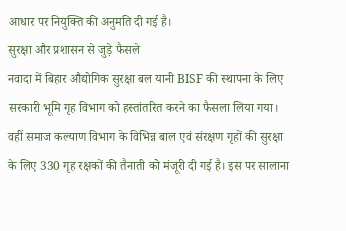आधार पर नियुक्ति की अनुमति दी गई है।
सुरक्षा और प्रशासन से जुड़े फैसले
नवादा में बिहार औद्योगिक सुरक्षा बल यानी BISF की स्थापना के लिए सरकारी भूमि गृह विभाग को हस्तांतरित करने का फैसला लिया गया। वहीं समाज कल्याण विभाग के विभिन्न बाल एवं संरक्षण गृहों की सुरक्षा के लिए 330 गृह रक्षकों की तैनाती को मंजूरी दी गई है। इस पर सालाना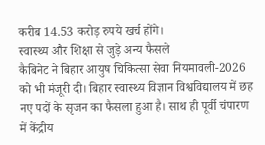करीब 14.53 करोड़ रुपये खर्च होंगे।
स्वास्थ्य और शिक्षा से जुड़े अन्य फैसले
कैबिनेट ने बिहार आयुष चिकित्सा सेवा नियमावली-2026 को भी मंजूरी दी। बिहार स्वास्थ्य विज्ञान विश्वविद्यालय में छह नए पदों के सृजन का फैसला हुआ है। साथ ही पूर्वी चंपारण में केंद्रीय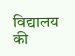विद्यालय की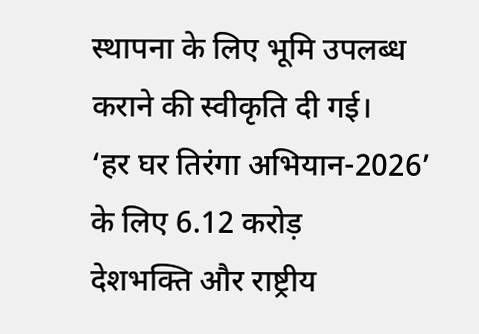स्थापना के लिए भूमि उपलब्ध कराने की स्वीकृति दी गई।
‘हर घर तिरंगा अभियान-2026’ के लिए 6.12 करोड़
देशभक्ति और राष्ट्रीय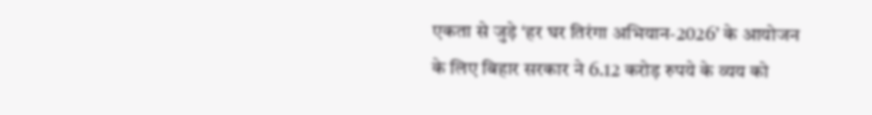एकता से जुड़े ‘हर घर तिरंगा अभियान-2026’ के आयोजन के लिए बिहार सरकार ने 6.12 करोड़ रुपये के व्यय को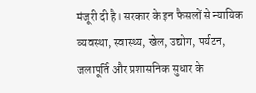मंजूरी दी है। सरकार के इन फैसलों से न्यायिक व्यवस्था, स्वास्थ्य, खेल, उद्योग, पर्यटन, जलापूर्ति और प्रशासनिक सुधार के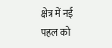क्षेत्र में नई पहल को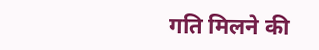गति मिलने की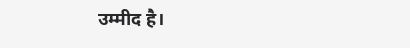उम्मीद है।